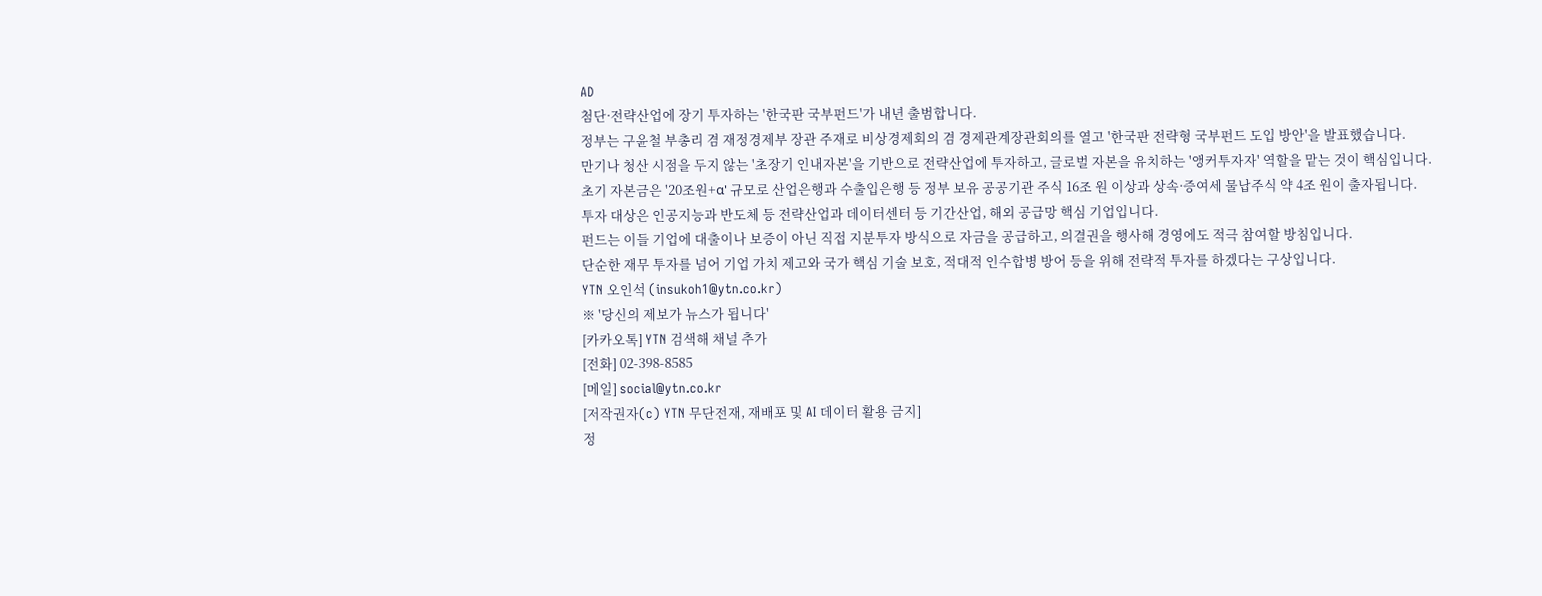AD
첨단·전략산업에 장기 투자하는 '한국판 국부펀드'가 내년 출범합니다.
정부는 구윤철 부총리 겸 재정경제부 장관 주재로 비상경제회의 겸 경제관계장관회의를 열고 '한국판 전략형 국부펀드 도입 방안'을 발표했습니다.
만기나 청산 시점을 두지 않는 '초장기 인내자본'을 기반으로 전략산업에 투자하고, 글로벌 자본을 유치하는 '앵커투자자' 역할을 맡는 것이 핵심입니다.
초기 자본금은 '20조원+α' 규모로 산업은행과 수출입은행 등 정부 보유 공공기관 주식 16조 원 이상과 상속·증여세 물납주식 약 4조 원이 출자됩니다.
투자 대상은 인공지능과 반도체 등 전략산업과 데이터센터 등 기간산업, 해외 공급망 핵심 기업입니다.
펀드는 이들 기업에 대출이나 보증이 아닌 직접 지분투자 방식으로 자금을 공급하고, 의결권을 행사해 경영에도 적극 참여할 방침입니다.
단순한 재무 투자를 넘어 기업 가치 제고와 국가 핵심 기술 보호, 적대적 인수합병 방어 등을 위해 전략적 투자를 하겠다는 구상입니다.
YTN 오인석 (insukoh1@ytn.co.kr)
※ '당신의 제보가 뉴스가 됩니다'
[카카오톡] YTN 검색해 채널 추가
[전화] 02-398-8585
[메일] social@ytn.co.kr
[저작권자(c) YTN 무단전재, 재배포 및 AI 데이터 활용 금지]
정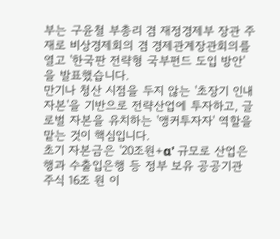부는 구윤철 부총리 겸 재정경제부 장관 주재로 비상경제회의 겸 경제관계장관회의를 열고 '한국판 전략형 국부펀드 도입 방안'을 발표했습니다.
만기나 청산 시점을 두지 않는 '초장기 인내자본'을 기반으로 전략산업에 투자하고, 글로벌 자본을 유치하는 '앵커투자자' 역할을 맡는 것이 핵심입니다.
초기 자본금은 '20조원+α' 규모로 산업은행과 수출입은행 등 정부 보유 공공기관 주식 16조 원 이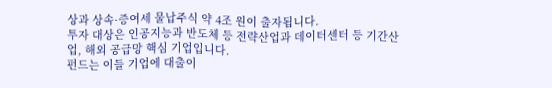상과 상속·증여세 물납주식 약 4조 원이 출자됩니다.
투자 대상은 인공지능과 반도체 등 전략산업과 데이터센터 등 기간산업, 해외 공급망 핵심 기업입니다.
펀드는 이들 기업에 대출이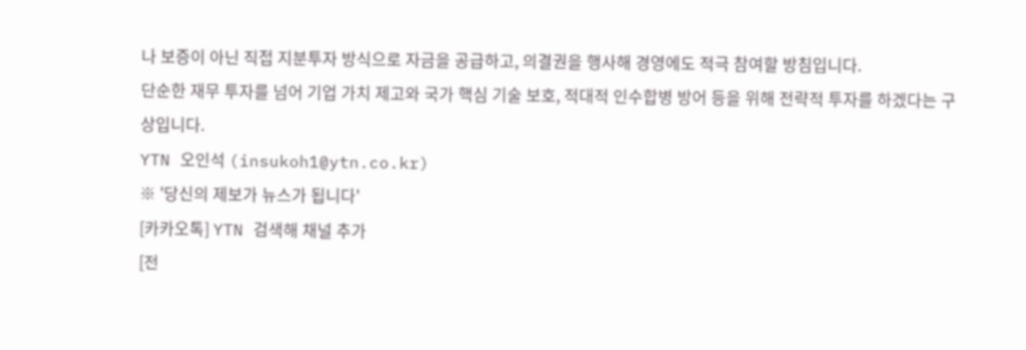나 보증이 아닌 직접 지분투자 방식으로 자금을 공급하고, 의결권을 행사해 경영에도 적극 참여할 방침입니다.
단순한 재무 투자를 넘어 기업 가치 제고와 국가 핵심 기술 보호, 적대적 인수합병 방어 등을 위해 전략적 투자를 하겠다는 구상입니다.
YTN 오인석 (insukoh1@ytn.co.kr)
※ '당신의 제보가 뉴스가 됩니다'
[카카오톡] YTN 검색해 채널 추가
[전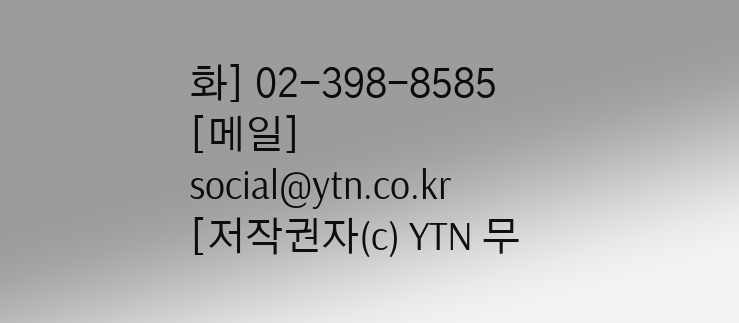화] 02-398-8585
[메일] social@ytn.co.kr
[저작권자(c) YTN 무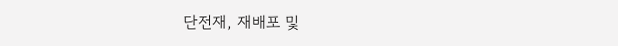단전재, 재배포 및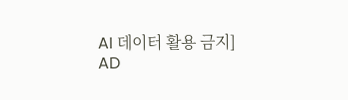AI 데이터 활용 금지]
AD